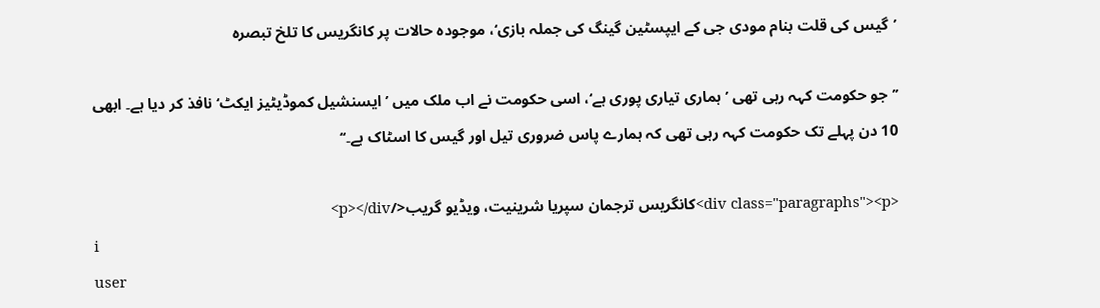’گیس کی قلت بنام مودی جی کے ایپسٹین گینگ کی جملہ بازی‘، موجودہ حالات پر کانگریس کا تلخ تبصرہ

’’جو حکومت کہہ رہی تھی ’ہماری تیاری پوری ہے‘، اسی حکومت نے اب ملک میں ’ایسنشیل کموڈیٹیز ایکٹ‘ نافذ کر دیا ہے۔ ابھی 10 دن پہلے تک حکومت کہہ رہی تھی کہ ہمارے پاس ضروری تیل اور گیس کا اسٹاک ہے۔‘‘

<div class="paragraphs"><p>کانگریس ترجمان سپریا شرینیت، ویڈیو گریب</p></div>
i
user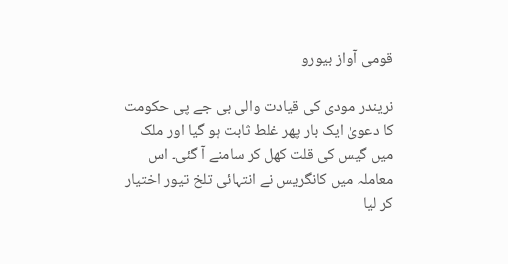قومی آواز بیورو

نریندر مودی کی قیادت والی بی جے پی حکومت کا دعویٰ ایک بار پھر غلط ثابت ہو گیا اور ملک میں گیس کی قلت کھل کر سامنے آ گئی۔ اس معاملہ میں کانگریس نے انتہائی تلخ تیور اختیار کر لیا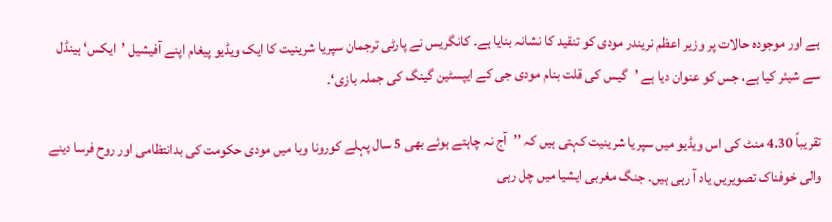ہے اور موجودہ حالات پر وزیر اعظم نریندر مودی کو تنقید کا نشانہ بنایا ہے۔ کانگریس نے پارٹی ترجمان سپریا شرینیت کا ایک ویڈیو پیغام اپنے آفیشیل ’ایکس‘ ہینڈل سے شیئر کیا ہے، جس کو عنوان دیا ہے ’گیس کی قلت بنام مودی جی کے ایپسٹین گینگ کی جملہ بازی‘۔

تقریباً 4.30 منٹ کی اس ویڈیو میں سپریا شرینیت کہتی ہیں کہ ’’آج نہ چاہتے ہوئے بھی 5 سال پہلے کورونا وبا میں مودی حکومت کی بدانتظامی اور روح فرسا دینے والی خوفناک تصویریں یاد آ رہی ہیں۔ جنگ مغربی ایشیا میں چل رہی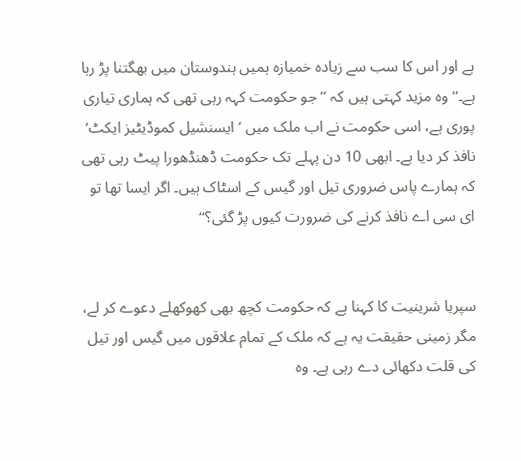ہے اور اس کا سب سے زیادہ خمیازہ ہمیں ہندوستان میں بھگتنا پڑ رہا ہے۔‘‘ وہ مزید کہتی ہیں کہ ’’جو حکومت کہہ رہی تھی کہ ہماری تیاری پوری ہے، اسی حکومت نے اب ملک میں ’ایسنشیل کموڈیٹیز ایکٹ‘ نافذ کر دیا ہے۔ ابھی 10 دن پہلے تک حکومت ڈھنڈھورا پیٹ رہی تھی کہ ہمارے پاس ضروری تیل اور گیس کے اسٹاک ہیں۔ اگر ایسا تھا تو ای سی اے نافذ کرنے کی ضرورت کیوں پڑ گئی؟‘‘


سپریا شرینیت کا کہنا ہے کہ حکومت کچھ بھی کھوکھلے دعوے کر لے، مگر زمینی حقیقت یہ ہے کہ ملک کے تمام علاقوں میں گیس اور تیل کی قلت دکھائی دے رہی ہے۔ وہ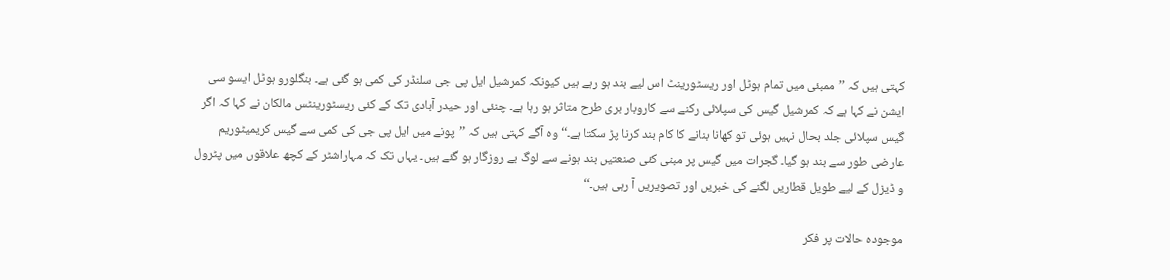کہتی ہیں کہ ’’ممبئی میں تمام ہوٹل اور ریسٹورینٹ اس لیے بند ہو رہے ہیں کیونکہ کمرشیل ایل پی جی سلنڈر کی کمی ہو گئی ہے۔ بنگلورو ہوٹل ایسو سی ایشن نے کہا ہے کہ کمرشیل گیس کی سپلائی رکنے سے کاروبار بری طرح متاثر ہو رہا ہے۔ چنئی اور حیدر آبادی تک کے کئی ریسٹورینٹس مالکان نے کہا کہ اگر گیس سپلائی جلد بحال نہیں ہوئی تو کھانا بنانے کا کام بند کرنا پڑ سکتا ہے۔‘‘ وہ آگے کہتی ہیں کہ ’’پونے میں ایل پی جی کی کمی سے گیس کریمیٹوریم عارضی طور سے بند ہو گیا۔ گجرات میں گیس پر مبنی کئی صنعتیں بند ہونے سے لوگ بے روزگار ہو گئے ہیں۔ یہاں تک کہ مہاراشٹر کے کچھ علاقوں میں پٹرول و ڈیزل کے لیے طویل قطاریں لگنے کی خبریں اور تصویریں آ رہی ہیں۔‘‘

موجودہ حالات پر فکر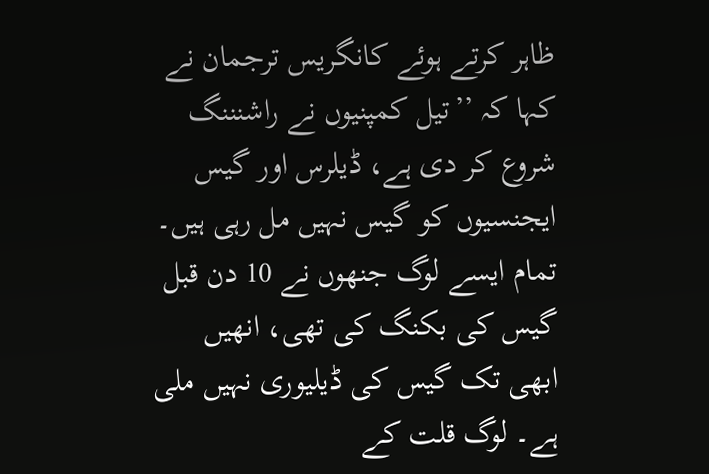ظاہر کرتے ہوئے کانگریس ترجمان نے کہا کہ ’’تیل کمپنیوں نے راشنننگ شروع کر دی ہے، ڈیلرس اور گیس ایجنسیوں کو گیس نہیں مل رہی ہیں۔ تمام ایسے لوگ جنھوں نے 10 دن قبل گیس کی بکنگ کی تھی، انھیں ابھی تک گیس کی ڈیلیوری نہیں ملی ہے۔ لوگ قلت کے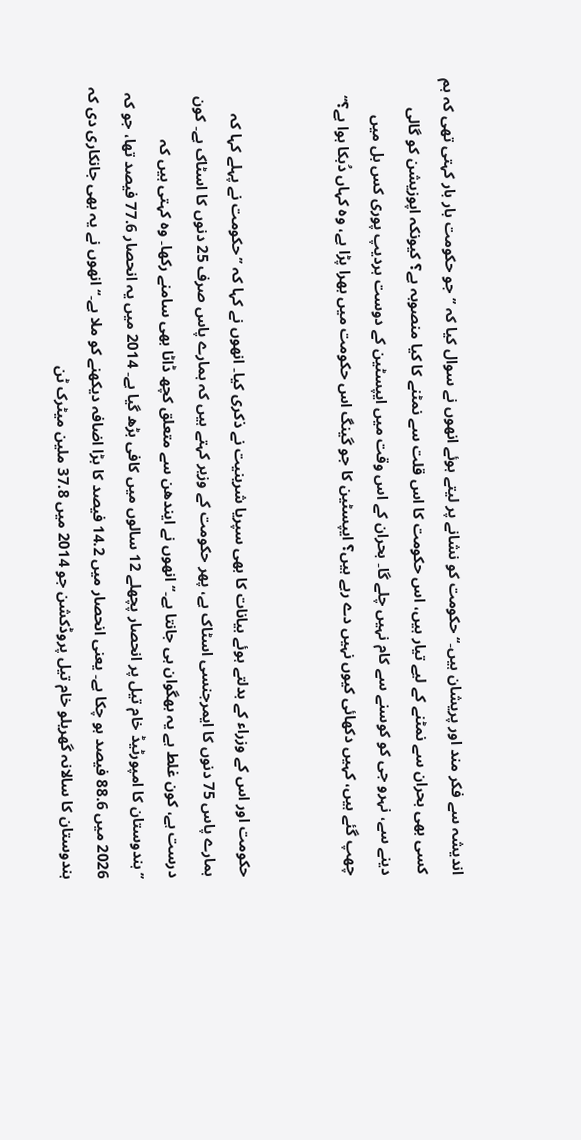اندیشہ سے فکر مند اور پریشان ہیں۔‘‘ حکومت کو نشانے پر لیتے ہوئے انھوں نے سوال کیا کہ ’’جو حکومت بار بار کہتی تھی کہ ہم کسی بھی بحران سے نمٹنے کے لیے تیار ہیں، اس حکومت کا اس قلت سے نمٹنے کا کیا منصوبہ ہے؟ کیونکہ اپوزیشن کو گالی دینے سے، نہرو جی کو کوسنے سے کام نہیں چلے گا۔ بحران کے اس وقت میں ایپسٹین کے دوست ہردیپ پوری کس بل میں چھپ گئے ہیں، کہیں دکھائی کیوں نہیں دے رہے ہیں؟ ایپسٹین کا جو گینگ اس حکومت میں بھرا پڑا ہے، وہ کہاں دُبکا ہوا ہے؟‘‘


حکومت اور اس کے وزراء کے بدلتے ہوئے بیانات کا بھی سپریا شرینیت نے ذکری کیا۔ انھوں نے کہا کہ ’’حکومت نے پہلے کہا کہ ہمارے پاس 75 دنوں کا ایمرجنسی اسٹاک ہے، پھر حکومت کے وزیر کہتے ہیں کہ ہمارے پاس صرف 25 دنوں کا اسٹاک ہے۔ کون درست ہے، کون غلط ہے یہ بھگوان ہی جانتا ہے۔‘‘ انھوں نے ایندھن سے متعلق کچھ ڈاٹا بھی سامنے رکھا۔ وہ کہتی ہیں کہ ’’ہندوستان کا امپورٹیڈ خام تیل پر انحصار پچھلے 12 سالوں میں کافی بڑھ گیا ہے۔ 2014 میں یہ انحصار 77.6 فیصد تھا، جو کہ 2026 میں 88.6 فیصد ہو چکا ہے۔ یعنی انحصار میں 14.2 فیصد کا بڑا اضافہ دیکھنے کو ملا ہے۔‘‘ انھوں نے یہ بھی جانکاری دی کہ ہندوستان کا سالانہ گھریلو خام تیل پروڈکشن جو 2014 میں 37.8 ملین میٹرک ٹن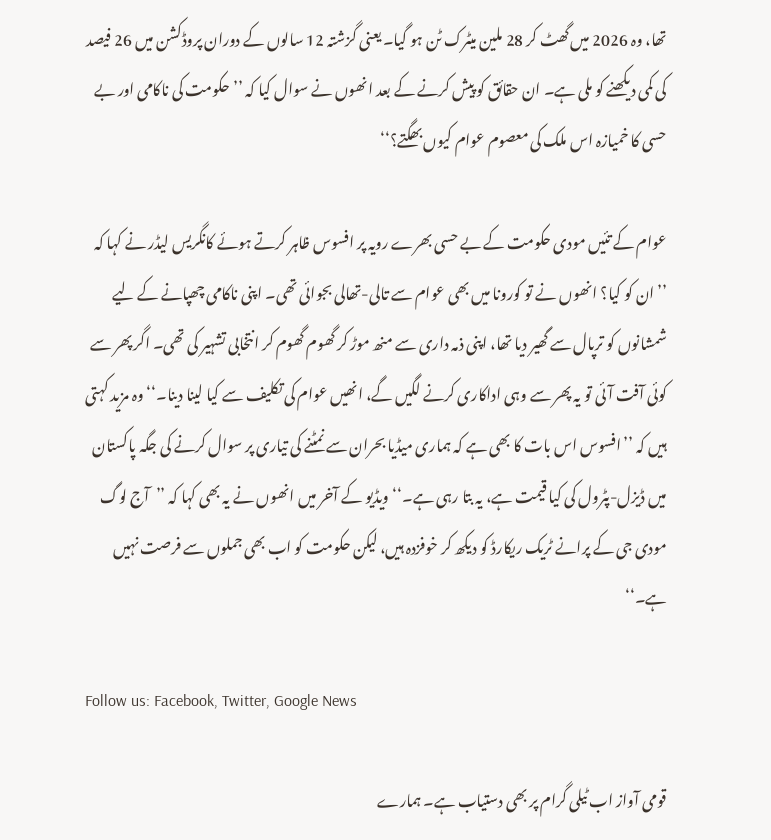تھا، وہ 2026 میں گھٹ کر 28 ملین میٹرک ٹن ہو گیا۔ یعنی گزشتہ 12 سالوں کے دوران پروڈکشن میں 26 فیصد کی کمی دیکھنے کو ملی ہے۔ ان حقائق کو پیش کرنے کے بعد انھوں نے سوال کیا کہ ’’حکومت کی ناکامی اور بے حسی کا خمیازہ اس ملک کی معصوم عوام کیوں بھگتے؟‘‘

عوام کے تئیں مودی حکومت کے بے حسی بھرے رویہ پر افسوس ظاہر کرتے ہوئے کانگریس لیڈر نے کہا کہ ’’ان کو کیا؟ انھوں نے تو کورونا میں بھی عوام سے تالی-تھالی بجوائی تھی۔ اپنی ناکامی چھپانے کے لیے شمشانوں کو ترپال سے گھیر دیا تھا، اپنی ذمہ داری سے منھ موڑ کر گھوم گھوم کر انتخابی تشہیر کی تھی۔ اگر پھر سے کوئی آفت آئی تو یہ پھر سے وہی اداکاری کرنے لگیں گے، انھیں عوام کی تکلیف سے کیا لینا دینا۔‘‘ وہ مزید کہتی ہیں کہ ’’افسوس اس بات کا بھی ہے کہ ہماری میڈیا بحران سے نمٹنے کی تیاری پر سوال کرنے کی جگہ پاکستان میں ڈیزل-پٹرول کی کیا قیمت ہے، یہ بتا رہی ہے۔‘‘ ویڈیو کے آخر میں انھوں نے یہ بھی کہا کہ ’’آج لوگ مودی جی کے پرانے ٹریک ریکارڈ کو دیکھ کر خوفزدہ ہیں، لیکن حکومت کو اب بھی جملوں سے فرصت نہیں ہے۔‘‘

Follow us: Facebook, Twitter, Google News

قومی آواز اب ٹیلی گرام پر بھی دستیاب ہے۔ ہمارے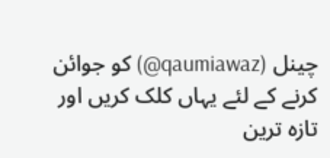چینل (qaumiawaz@) کو جوائن کرنے کے لئے یہاں کلک کریں اور تازہ ترین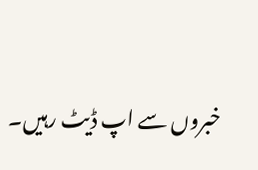خبروں سے اپ ڈیٹ رہیں۔